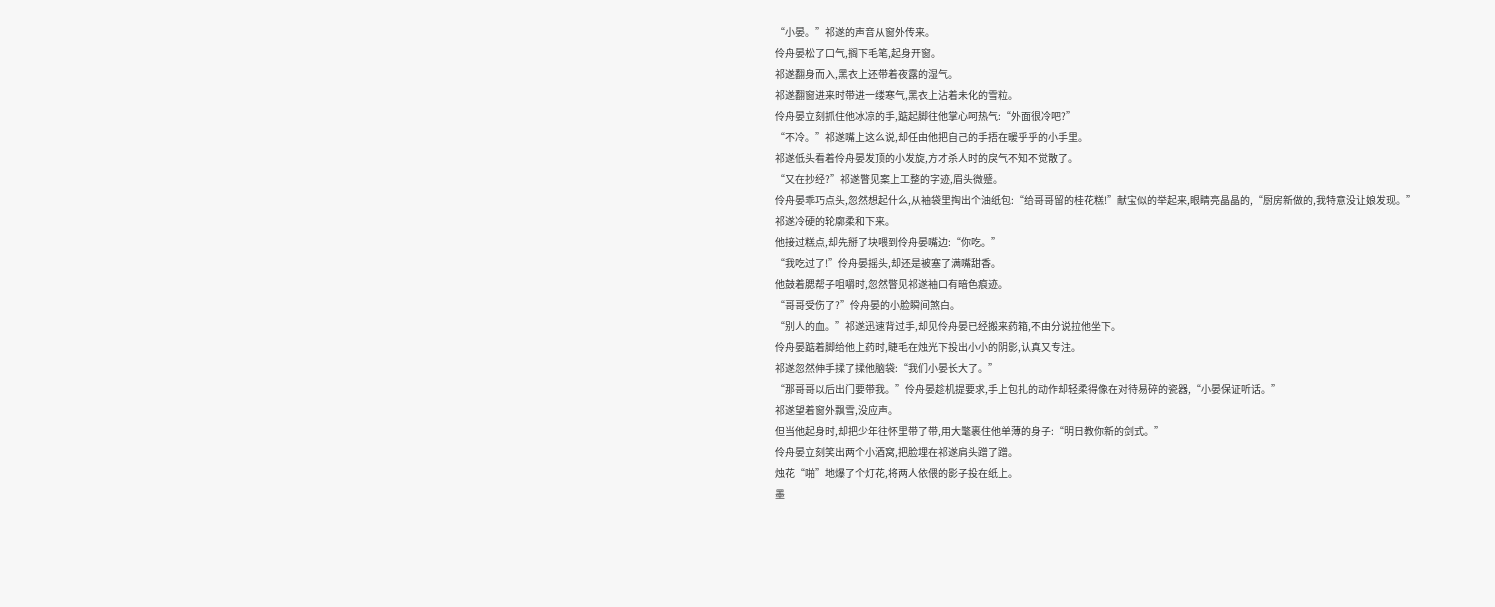“小晏。”祁遂的声音从窗外传来。
伶舟晏松了口气,搁下毛笔,起身开窗。
祁遂翻身而入,黑衣上还带着夜露的湿气。
祁遂翻窗进来时带进一缕寒气,黑衣上沾着未化的雪粒。
伶舟晏立刻抓住他冰凉的手,踮起脚往他掌心呵热气:“外面很冷吧?”
“不冷。”祁遂嘴上这么说,却任由他把自己的手捂在暖乎乎的小手里。
祁遂低头看着伶舟晏发顶的小发旋,方才杀人时的戾气不知不觉散了。
“又在抄经?”祁遂瞥见案上工整的字迹,眉头微蹙。
伶舟晏乖巧点头,忽然想起什么,从袖袋里掏出个油纸包:“给哥哥留的桂花糕!”献宝似的举起来,眼睛亮晶晶的,“厨房新做的,我特意没让娘发现。”
祁遂冷硬的轮廓柔和下来。
他接过糕点,却先掰了块喂到伶舟晏嘴边:“你吃。”
“我吃过了!”伶舟晏摇头,却还是被塞了满嘴甜香。
他鼓着腮帮子咀嚼时,忽然瞥见祁遂袖口有暗色痕迹。
“哥哥受伤了?”伶舟晏的小脸瞬间煞白。
“别人的血。”祁遂迅速背过手,却见伶舟晏已经搬来药箱,不由分说拉他坐下。
伶舟晏踮着脚给他上药时,睫毛在烛光下投出小小的阴影,认真又专注。
祁遂忽然伸手揉了揉他脑袋:“我们小晏长大了。”
“那哥哥以后出门要带我。”伶舟晏趁机提要求,手上包扎的动作却轻柔得像在对待易碎的瓷器,“小晏保证听话。”
祁遂望着窗外飘雪,没应声。
但当他起身时,却把少年往怀里带了带,用大氅裹住他单薄的身子:“明日教你新的剑式。”
伶舟晏立刻笑出两个小酒窝,把脸埋在祁遂肩头蹭了蹭。
烛花“啪”地爆了个灯花,将两人依偎的影子投在纸上。
墨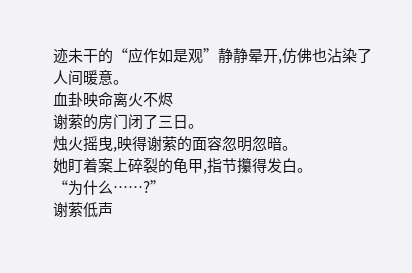迹未干的“应作如是观”静静晕开,仿佛也沾染了人间暖意。
血卦映命离火不烬
谢萦的房门闭了三日。
烛火摇曳,映得谢萦的面容忽明忽暗。
她盯着案上碎裂的龟甲,指节攥得发白。
“为什么……?”
谢萦低声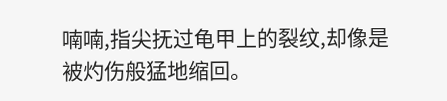喃喃,指尖抚过龟甲上的裂纹,却像是被灼伤般猛地缩回。